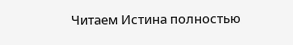Читаем Истина полностью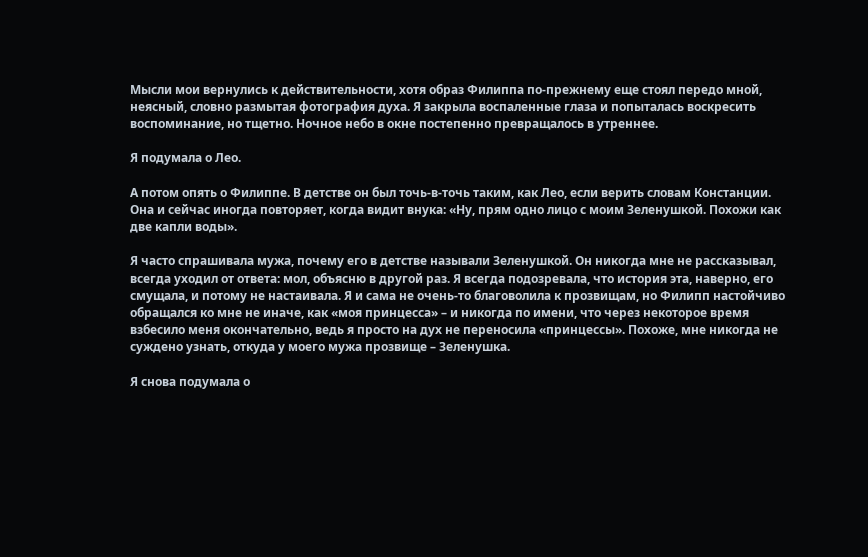Мысли мои вернулись к действительности, хотя образ Филиппа по-прежнему еще стоял передо мной, неясный, словно размытая фотография духа. Я закрыла воспаленные глаза и попыталась воскресить воспоминание, но тщетно. Ночное небо в окне постепенно превращалось в утреннее.

Я подумала о Лео.

А потом опять о Филиппе. В детстве он был точь-в-точь таким, как Лео, если верить словам Констанции. Она и сейчас иногда повторяет, когда видит внука: «Ну, прям одно лицо с моим Зеленушкой. Похожи как две капли воды».

Я часто спрашивала мужа, почему его в детстве называли Зеленушкой. Он никогда мне не рассказывал, всегда уходил от ответа: мол, объясню в другой раз. Я всегда подозревала, что история эта, наверно, его смущала, и потому не настаивала. Я и сама не очень-то благоволила к прозвищам, но Филипп настойчиво обращался ко мне не иначе, как «моя принцесса» – и никогда по имени, что через некоторое время взбесило меня окончательно, ведь я просто на дух не переносила «принцессы». Похоже, мне никогда не суждено узнать, откуда у моего мужа прозвище – Зеленушка.

Я снова подумала о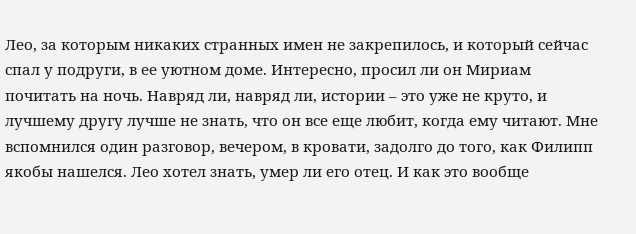Лео, за которым никаких странных имен не закрепилось, и который сейчас спал у подруги, в ее уютном доме. Интересно, просил ли он Мириам почитать на ночь. Навряд ли, навряд ли, истории – это уже не круто, и лучшему другу лучше не знать, что он все еще любит, когда ему читают. Мне вспомнился один разговор, вечером, в кровати, задолго до того, как Филипп якобы нашелся. Лео хотел знать, умер ли его отец. И как это вообще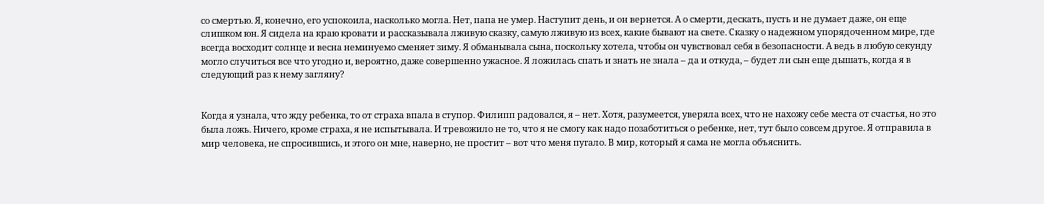со смертью. Я, конечно, его успокоила, насколько могла. Нет, папа не умер. Наступит день, и он вернется. А о смерти, дескать, пусть и не думает даже, он еще слишком юн. Я сидела на краю кровати и рассказывала лживую сказку, самую лживую из всех, какие бывают на свете. Сказку о надежном упорядоченном мире, где всегда восходит солнце и весна неминуемо сменяет зиму. Я обманывала сына, поскольку хотела, чтобы он чувствовал себя в безопасности. А ведь в любую секунду могло случиться все что угодно и, вероятно, даже совершенно ужасное. Я ложилась спать и знать не знала – да и откуда, – будет ли сын еще дышать, когда я в следующий раз к нему загляну?


Когда я узнала, что жду ребенка, то от страха впала в ступор. Филипп радовался, я – нет. Хотя, разумеется, уверяла всех, что не нахожу себе места от счастья, но это была ложь. Ничего, кроме страха, я не испытывала. И тревожило не то, что я не смогу как надо позаботиться о ребенке, нет, тут было совсем другое. Я отправила в мир человека, не спросившись, и этого он мне, наверно, не простит – вот что меня пугало. В мир, который я сама не могла объяснить.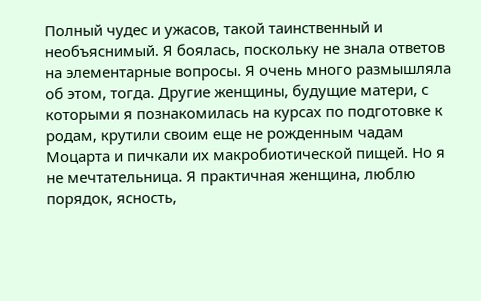Полный чудес и ужасов, такой таинственный и необъяснимый. Я боялась, поскольку не знала ответов на элементарные вопросы. Я очень много размышляла об этом, тогда. Другие женщины, будущие матери, с которыми я познакомилась на курсах по подготовке к родам, крутили своим еще не рожденным чадам Моцарта и пичкали их макробиотической пищей. Но я не мечтательница. Я практичная женщина, люблю порядок, ясность,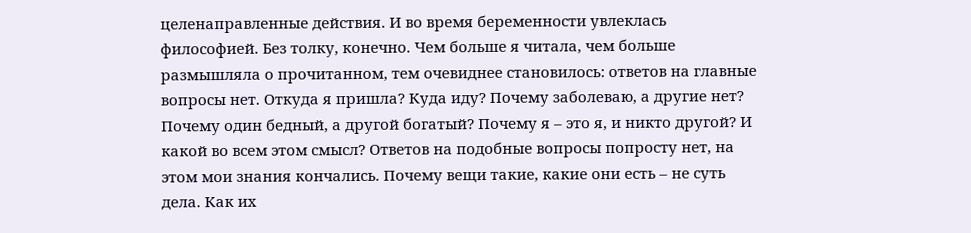целенаправленные действия. И во время беременности увлеклась философией. Без толку, конечно. Чем больше я читала, чем больше размышляла о прочитанном, тем очевиднее становилось: ответов на главные вопросы нет. Откуда я пришла? Куда иду? Почему заболеваю, а другие нет? Почему один бедный, а другой богатый? Почему я – это я, и никто другой? И какой во всем этом смысл? Ответов на подобные вопросы попросту нет, на этом мои знания кончались. Почему вещи такие, какие они есть – не суть дела. Как их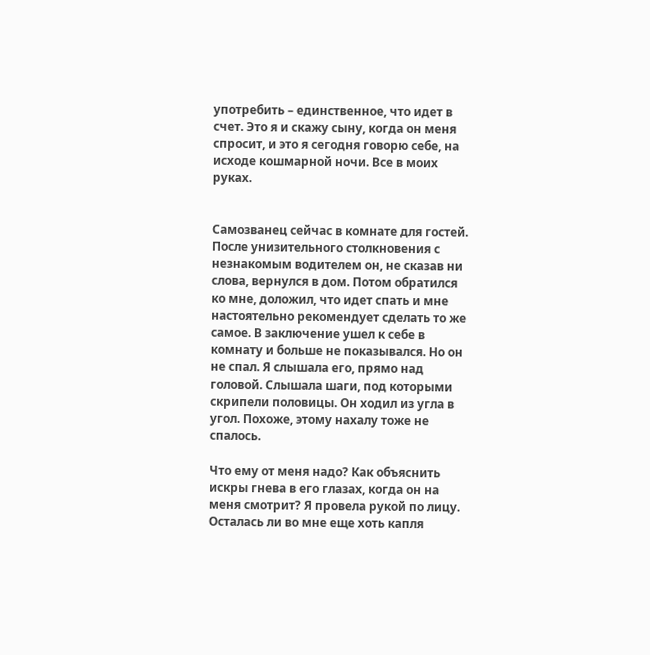употребить – единственное, что идет в счет. Это я и скажу сыну, когда он меня спросит, и это я сегодня говорю себе, на исходе кошмарной ночи. Все в моих руках.


Самозванец сейчас в комнате для гостей. После унизительного столкновения с незнакомым водителем он, не сказав ни слова, вернулся в дом. Потом обратился ко мне, доложил, что идет спать и мне настоятельно рекомендует сделать то же самое. В заключение ушел к себе в комнату и больше не показывался. Но он не спал. Я слышала его, прямо над головой. Слышала шаги, под которыми скрипели половицы. Он ходил из угла в угол. Похоже, этому нахалу тоже не спалось.

Что ему от меня надо? Как объяснить искры гнева в его глазах, когда он на меня смотрит? Я провела рукой по лицу. Осталась ли во мне еще хоть капля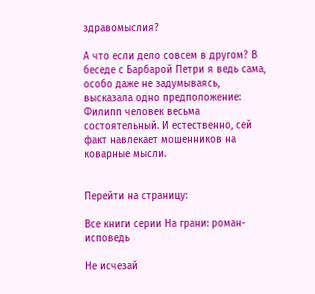здравомыслия?

А что если дело совсем в другом? В беседе с Барбарой Петри я ведь сама, особо даже не задумываясь, высказала одно предположение: Филипп человек весьма состоятельный. И естественно, сей факт навлекает мошенников на коварные мысли.


Перейти на страницу:

Все книги серии На грани: роман-исповедь

Не исчезай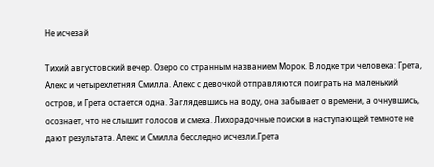Не исчезай

Тихий августовский вечер. Озеро со странным названием Морок. В лодке три человека: Грета, Алекс и четырехлетняя Смилла. Алекс с девочкой отправляются поиграть на маленький остров, и Грета остается одна. Заглядевшись на воду, она забывает о времени, а очнувшись, осознает, что не слышит голосов и смеха. Лихорадочные поиски в наступающей темноте не дают результата. Алекс и Смилла бесследно исчезли.Грета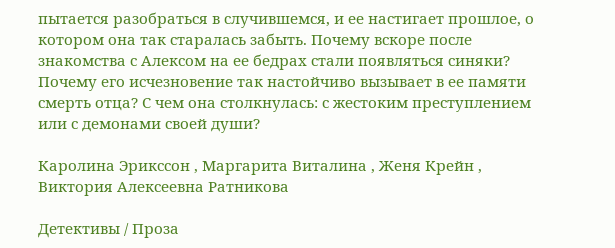пытается разобраться в случившемся, и ее настигает прошлое, о котором она так старалась забыть. Почему вскоре после знакомства с Алексом на ее бедрах стали появляться синяки? Почему его исчезновение так настойчиво вызывает в ее памяти смерть отца? С чем она столкнулась: с жестоким преступлением или с демонами своей души?

Каролина Эрикссон , Маргарита Виталина , Женя Крейн , Виктория Алексеевна Ратникова

Детективы / Проза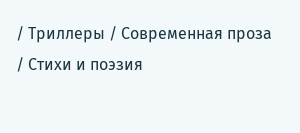/ Триллеры / Современная проза / Стихи и поэзия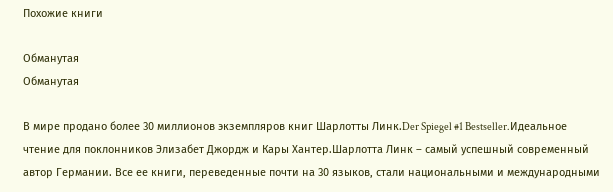Похожие книги

Обманутая
Обманутая

В мире продано более 30 миллионов экземпляров книг Шарлотты Линк.Der Spiegel #1 Bestseller.Идеальное чтение для поклонников Элизабет Джордж и Кары Хантер.Шарлотта Линк – самый успешный современный автор Германии. Все ее книги, переведенные почти на 30 языков, стали национальными и международными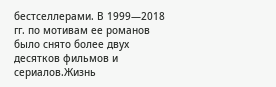бестселлерами. В 1999—2018 гг. по мотивам ее романов было снято более двух десятков фильмов и сериалов.Жизнь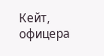Кейт, офицера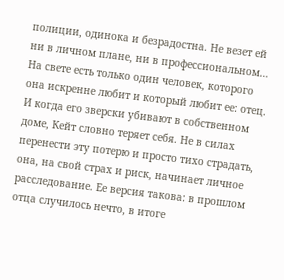полиции, одинока и безрадостна. Не везет ей ни в личном плане, ни в профессиональном… На свете есть только один человек, которого она искренне любит и который любит ее: отец. И когда его зверски убивают в собственном доме, Кейт словно теряет себя. Не в силах перенести эту потерю и просто тихо страдать, она, на свой страх и риск, начинает личное расследование. Ее версия такова: в прошлом отца случилось нечто, в итоге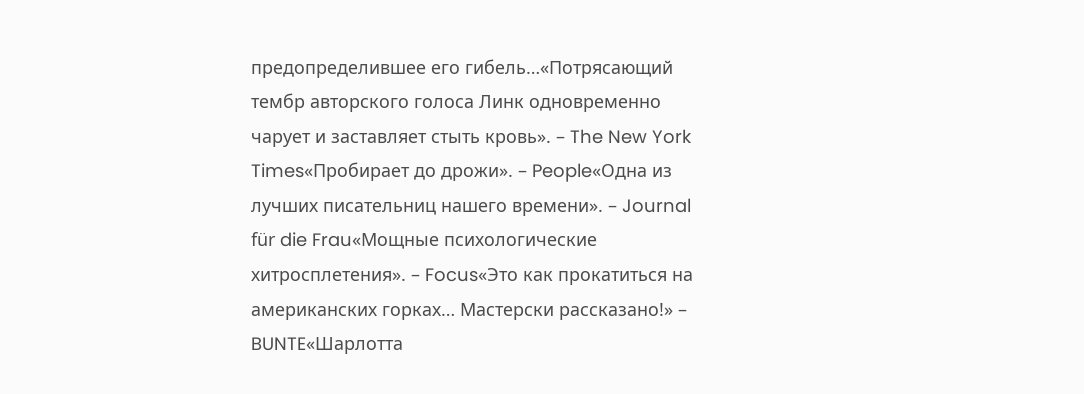предопределившее его гибель…«Потрясающий тембр авторского голоса Линк одновременно чарует и заставляет стыть кровь». – The New York Times«Пробирает до дрожи». – People«Одна из лучших писательниц нашего времени». – Journal für die Frau«Мощные психологические хитросплетения». – Focus«Это как прокатиться на американских горках… Мастерски рассказано!» – BUNTE«Шарлотта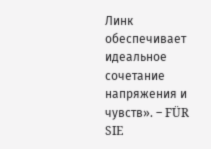Линк обеспечивает идеальное сочетание напряжения и чувств». – FÜR SIE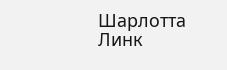Шарлотта Линк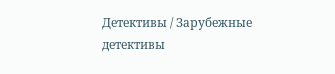Детективы / Зарубежные детективы